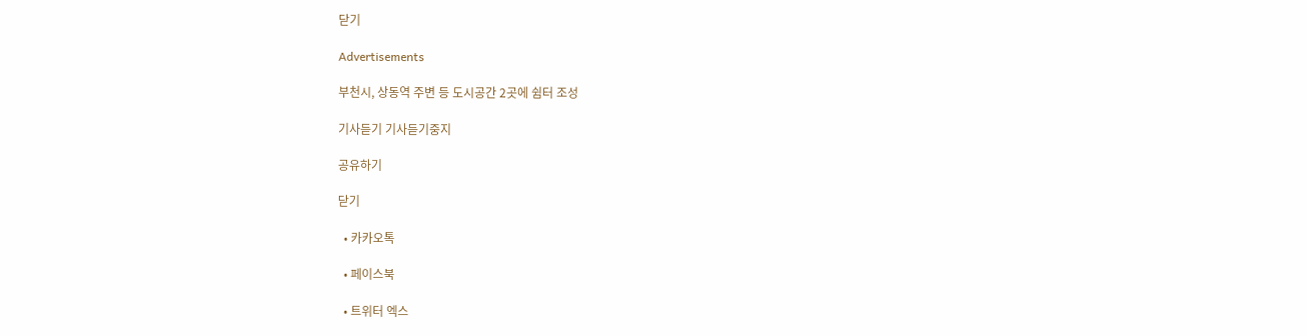닫기

Advertisements

부천시, 상동역 주변 등 도시공간 2곳에 쉼터 조성

기사듣기 기사듣기중지

공유하기

닫기

  • 카카오톡

  • 페이스북

  • 트위터 엑스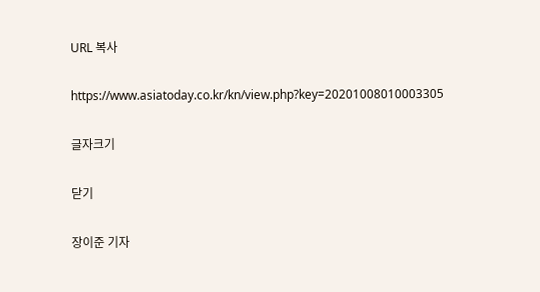URL 복사

https://www.asiatoday.co.kr/kn/view.php?key=20201008010003305

글자크기

닫기

장이준 기자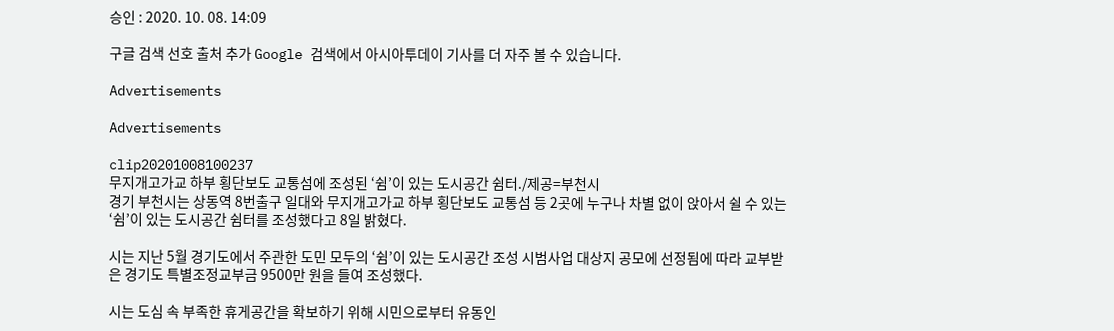승인 : 2020. 10. 08. 14:09

구글 검색 선호 출처 추가 Google 검색에서 아시아투데이 기사를 더 자주 볼 수 있습니다.

Advertisements

Advertisements

clip20201008100237
무지개고가교 하부 횡단보도 교통섬에 조성된 ‘쉼’이 있는 도시공간 쉼터./제공=부천시
경기 부천시는 상동역 8번출구 일대와 무지개고가교 하부 횡단보도 교통섬 등 2곳에 누구나 차별 없이 앉아서 쉴 수 있는 ‘쉼’이 있는 도시공간 쉼터를 조성했다고 8일 밝혔다.

시는 지난 5월 경기도에서 주관한 도민 모두의 ‘쉼’이 있는 도시공간 조성 시범사업 대상지 공모에 선정됨에 따라 교부받은 경기도 특별조정교부금 9500만 원을 들여 조성했다.

시는 도심 속 부족한 휴게공간을 확보하기 위해 시민으로부터 유동인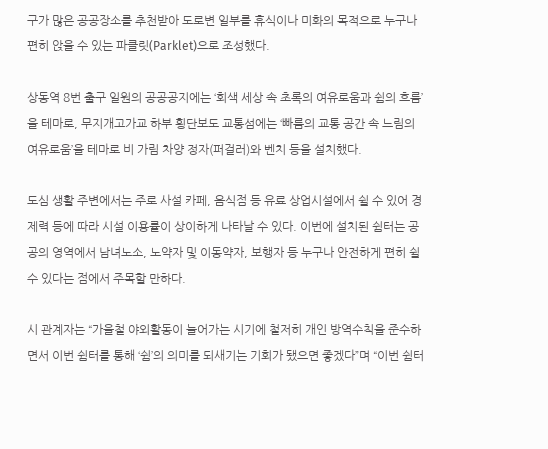구가 많은 공공장소를 추천받아 도로변 일부를 휴식이나 미화의 목적으로 누구나 편히 앉을 수 있는 파클릿(Parklet)으로 조성했다.

상동역 8번 출구 일원의 공공공지에는 ‘회색 세상 속 초록의 여유로움과 쉼의 흐름’을 테마로, 무지개고가교 하부 횡단보도 교통섬에는 ‘빠름의 교통 공간 속 느림의 여유로움’을 테마로 비 가림 차양 정자(퍼걸러)와 벤치 등을 설치했다.

도심 생활 주변에서는 주로 사설 카페, 음식점 등 유료 상업시설에서 쉴 수 있어 경제력 등에 따라 시설 이용률이 상이하게 나타날 수 있다. 이번에 설치된 쉼터는 공공의 영역에서 남녀노소, 노약자 및 이동약자, 보행자 등 누구나 안전하게 편히 쉴 수 있다는 점에서 주목할 만하다.

시 관계자는 “가을철 야외활동이 늘어가는 시기에 철저히 개인 방역수칙을 준수하면서 이번 쉼터를 통해 ‘쉼’의 의미를 되새기는 기회가 됐으면 좋겠다”며 “이번 쉼터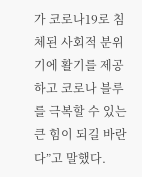가 코로나19로 침체된 사회적 분위기에 활기를 제공하고 코로나 블루를 극복할 수 있는 큰 힘이 되길 바란다”고 말했다.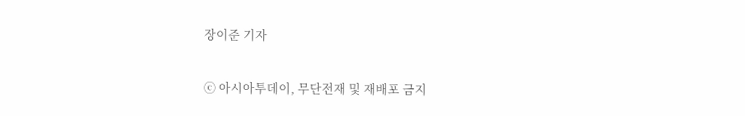장이준 기자

ⓒ 아시아투데이, 무단전재 및 재배포 금지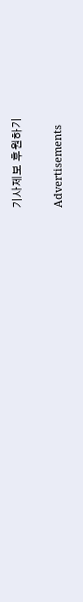기사제보 후원하기

Advertisements